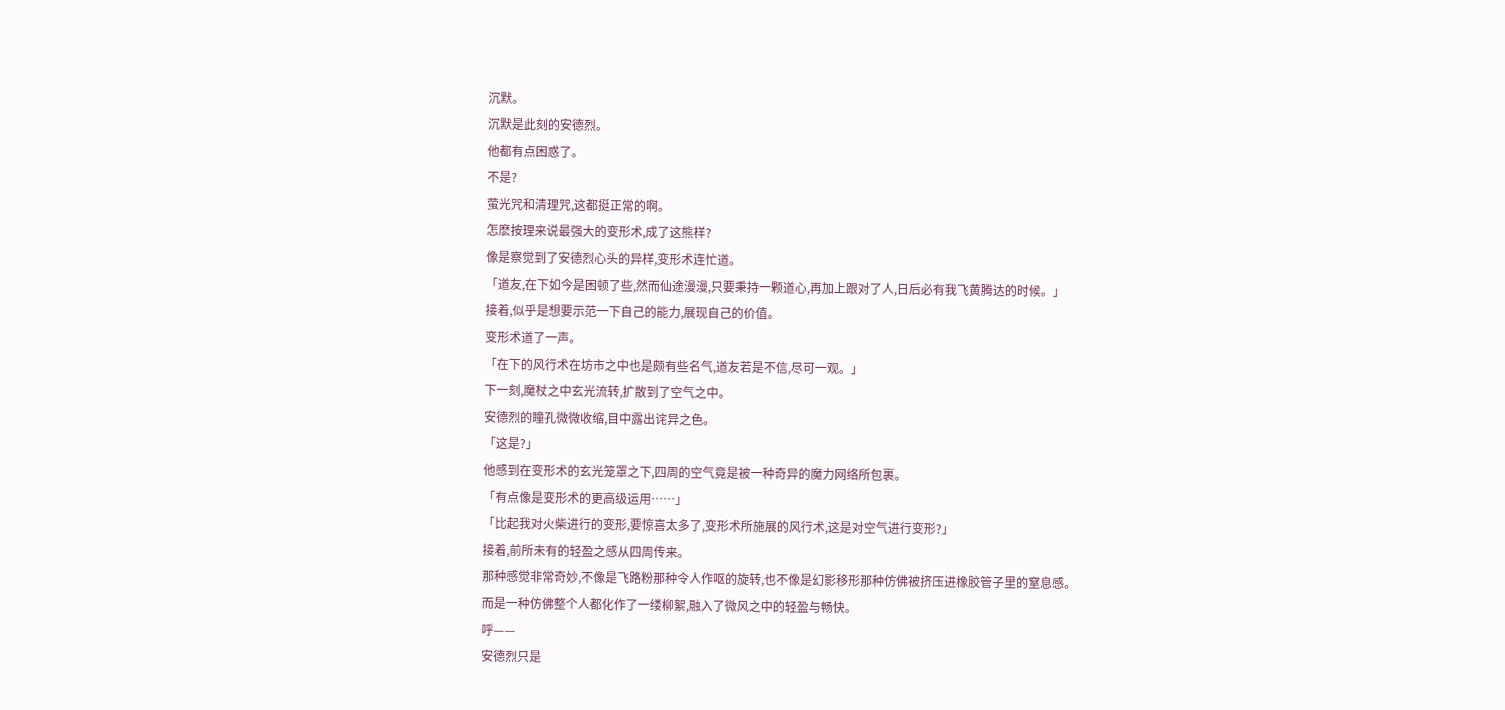沉默。
沉默是此刻的安德烈。
他都有点困惑了。
不是?
萤光咒和清理咒,这都挺正常的啊。
怎麽按理来说最强大的变形术,成了这熊样?
像是察觉到了安德烈心头的异样,变形术连忙道。
「道友,在下如今是困顿了些,然而仙途漫漫,只要秉持一颗道心,再加上跟对了人,日后必有我飞黄腾达的时候。」
接着,似乎是想要示范一下自己的能力,展现自己的价值。
变形术道了一声。
「在下的风行术在坊市之中也是颇有些名气,道友若是不信,尽可一观。」
下一刻,魔杖之中玄光流转,扩散到了空气之中。
安德烈的瞳孔微微收缩,目中露出诧异之色。
「这是?」
他感到在变形术的玄光笼罩之下,四周的空气竟是被一种奇异的魔力网络所包裹。
「有点像是变形术的更高级运用……」
「比起我对火柴进行的变形,要惊喜太多了,变形术所施展的风行术,这是对空气进行变形?」
接着,前所未有的轻盈之感从四周传来。
那种感觉非常奇妙,不像是飞路粉那种令人作呕的旋转,也不像是幻影移形那种仿佛被挤压进橡胶管子里的窒息感。
而是一种仿佛整个人都化作了一缕柳絮,融入了微风之中的轻盈与畅快。
呼——
安德烈只是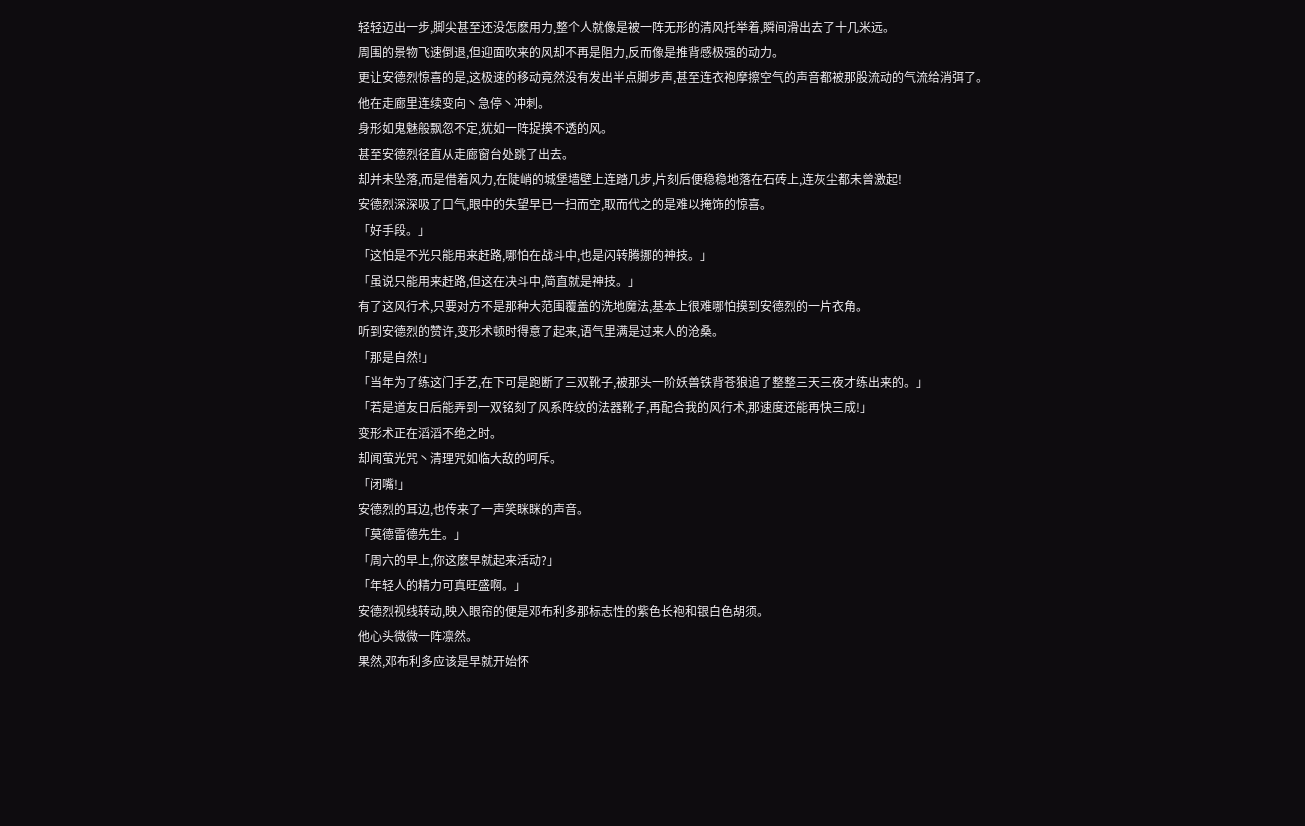轻轻迈出一步,脚尖甚至还没怎麽用力,整个人就像是被一阵无形的清风托举着,瞬间滑出去了十几米远。
周围的景物飞速倒退,但迎面吹来的风却不再是阻力,反而像是推背感极强的动力。
更让安德烈惊喜的是,这极速的移动竟然没有发出半点脚步声,甚至连衣袍摩擦空气的声音都被那股流动的气流给消弭了。
他在走廊里连续变向丶急停丶冲刺。
身形如鬼魅般飘忽不定,犹如一阵捉摸不透的风。
甚至安德烈径直从走廊窗台处跳了出去。
却并未坠落,而是借着风力,在陡峭的城堡墙壁上连踏几步,片刻后便稳稳地落在石砖上,连灰尘都未曾激起!
安德烈深深吸了口气,眼中的失望早已一扫而空,取而代之的是难以掩饰的惊喜。
「好手段。」
「这怕是不光只能用来赶路,哪怕在战斗中,也是闪转腾挪的神技。」
「虽说只能用来赶路,但这在决斗中,简直就是神技。」
有了这风行术,只要对方不是那种大范围覆盖的洗地魔法,基本上很难哪怕摸到安德烈的一片衣角。
听到安德烈的赞许,变形术顿时得意了起来,语气里满是过来人的沧桑。
「那是自然!」
「当年为了练这门手艺,在下可是跑断了三双靴子,被那头一阶妖兽铁背苍狼追了整整三天三夜才练出来的。」
「若是道友日后能弄到一双铭刻了风系阵纹的法器靴子,再配合我的风行术,那速度还能再快三成!」
变形术正在滔滔不绝之时。
却闻萤光咒丶清理咒如临大敌的呵斥。
「闭嘴!」
安德烈的耳边,也传来了一声笑眯眯的声音。
「莫德雷德先生。」
「周六的早上,你这麽早就起来活动?」
「年轻人的精力可真旺盛啊。」
安德烈视线转动,映入眼帘的便是邓布利多那标志性的紫色长袍和银白色胡须。
他心头微微一阵凛然。
果然,邓布利多应该是早就开始怀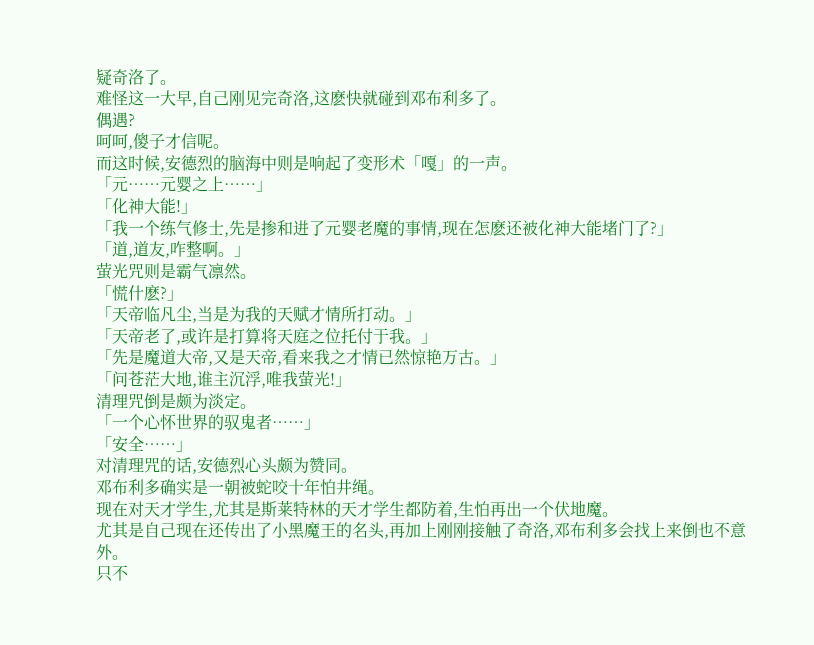疑奇洛了。
难怪这一大早,自己刚见完奇洛,这麽快就碰到邓布利多了。
偶遇?
呵呵,傻子才信呢。
而这时候,安德烈的脑海中则是响起了变形术「嘎」的一声。
「元……元婴之上……」
「化神大能!」
「我一个练气修士,先是掺和进了元婴老魔的事情,现在怎麽还被化神大能堵门了?」
「道,道友,咋整啊。」
萤光咒则是霸气凛然。
「慌什麽?」
「天帝临凡尘,当是为我的天赋才情所打动。」
「天帝老了,或许是打算将天庭之位托付于我。」
「先是魔道大帝,又是天帝,看来我之才情已然惊艳万古。」
「问苍茫大地,谁主沉浮,唯我萤光!」
清理咒倒是颇为淡定。
「一个心怀世界的驭鬼者……」
「安全……」
对清理咒的话,安德烈心头颇为赞同。
邓布利多确实是一朝被蛇咬十年怕井绳。
现在对天才学生,尤其是斯莱特林的天才学生都防着,生怕再出一个伏地魔。
尤其是自己现在还传出了小黑魔王的名头,再加上刚刚接触了奇洛,邓布利多会找上来倒也不意外。
只不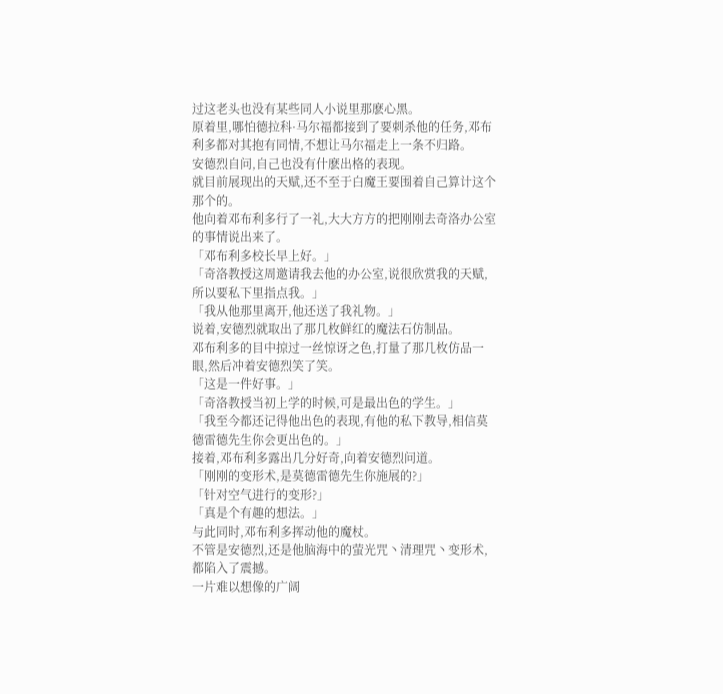过这老头也没有某些同人小说里那麽心黑。
原着里,哪怕德拉科·马尔福都接到了要刺杀他的任务,邓布利多都对其抱有同情,不想让马尔福走上一条不归路。
安德烈自问,自己也没有什麽出格的表现。
就目前展现出的天赋,还不至于白魔王要围着自己算计这个那个的。
他向着邓布利多行了一礼,大大方方的把刚刚去奇洛办公室的事情说出来了。
「邓布利多校长早上好。」
「奇洛教授这周邀请我去他的办公室,说很欣赏我的天赋,所以要私下里指点我。」
「我从他那里离开,他还送了我礼物。」
说着,安德烈就取出了那几枚鲜红的魔法石仿制品。
邓布利多的目中掠过一丝惊讶之色,打量了那几枚仿品一眼,然后冲着安德烈笑了笑。
「这是一件好事。」
「奇洛教授当初上学的时候,可是最出色的学生。」
「我至今都还记得他出色的表现,有他的私下教导,相信莫德雷德先生你会更出色的。」
接着,邓布利多露出几分好奇,向着安德烈问道。
「刚刚的变形术,是莫德雷德先生你施展的?」
「针对空气进行的变形?」
「真是个有趣的想法。」
与此同时,邓布利多挥动他的魔杖。
不管是安德烈,还是他脑海中的萤光咒丶清理咒丶变形术,都陷入了震撼。
一片难以想像的广阔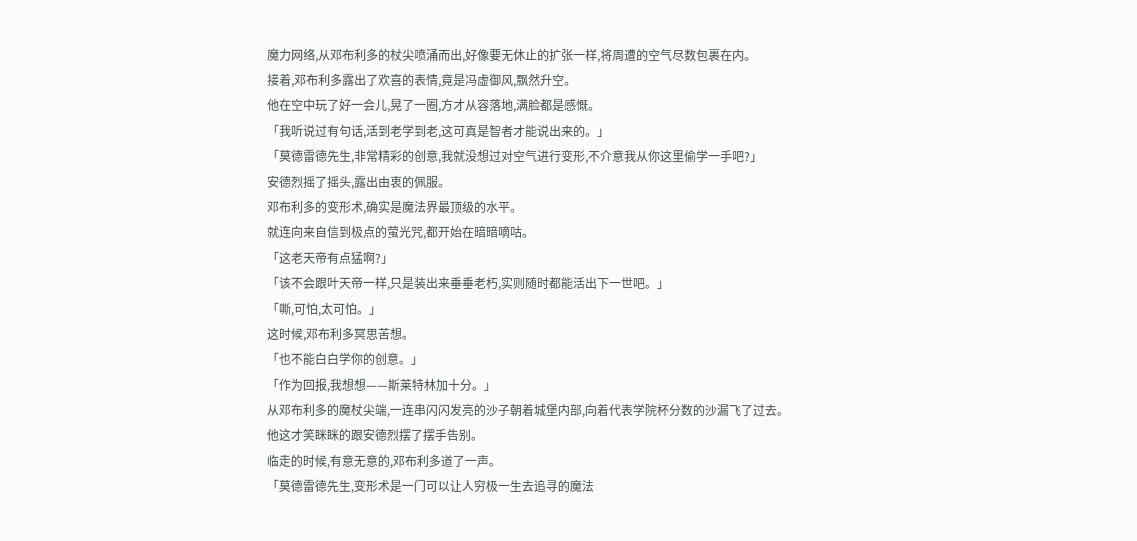魔力网络,从邓布利多的杖尖喷涌而出,好像要无休止的扩张一样,将周遭的空气尽数包裹在内。
接着,邓布利多露出了欢喜的表情,竟是冯虚御风,飘然升空。
他在空中玩了好一会儿,晃了一圈,方才从容落地,满脸都是感慨。
「我听说过有句话,活到老学到老,这可真是智者才能说出来的。」
「莫德雷德先生,非常精彩的创意,我就没想过对空气进行变形,不介意我从你这里偷学一手吧?」
安德烈摇了摇头,露出由衷的佩服。
邓布利多的变形术,确实是魔法界最顶级的水平。
就连向来自信到极点的萤光咒,都开始在暗暗嘀咕。
「这老天帝有点猛啊?」
「该不会跟叶天帝一样,只是装出来垂垂老朽,实则随时都能活出下一世吧。」
「嘶,可怕,太可怕。」
这时候,邓布利多冥思苦想。
「也不能白白学你的创意。」
「作为回报,我想想——斯莱特林加十分。」
从邓布利多的魔杖尖端,一连串闪闪发亮的沙子朝着城堡内部,向着代表学院杯分数的沙漏飞了过去。
他这才笑眯眯的跟安德烈摆了摆手告别。
临走的时候,有意无意的,邓布利多道了一声。
「莫德雷德先生,变形术是一门可以让人穷极一生去追寻的魔法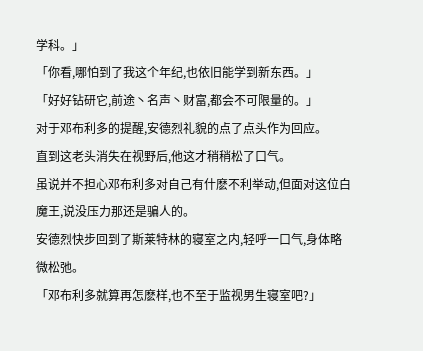学科。」
「你看,哪怕到了我这个年纪,也依旧能学到新东西。」
「好好钻研它,前途丶名声丶财富,都会不可限量的。」
对于邓布利多的提醒,安德烈礼貌的点了点头作为回应。
直到这老头消失在视野后,他这才稍稍松了口气。
虽说并不担心邓布利多对自己有什麽不利举动,但面对这位白魔王,说没压力那还是骗人的。
安德烈快步回到了斯莱特林的寝室之内,轻呼一口气,身体略微松弛。
「邓布利多就算再怎麽样,也不至于监视男生寝室吧?」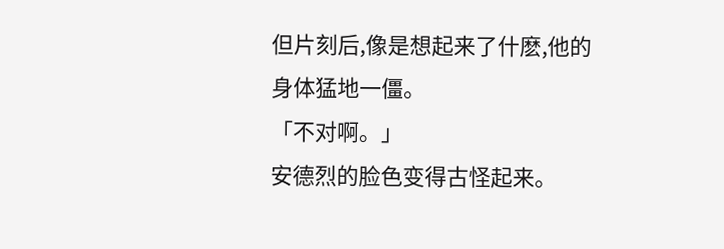但片刻后,像是想起来了什麽,他的身体猛地一僵。
「不对啊。」
安德烈的脸色变得古怪起来。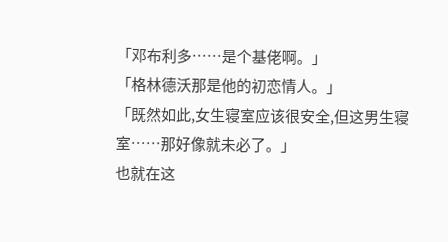「邓布利多……是个基佬啊。」
「格林德沃那是他的初恋情人。」
「既然如此,女生寝室应该很安全,但这男生寝室……那好像就未必了。」
也就在这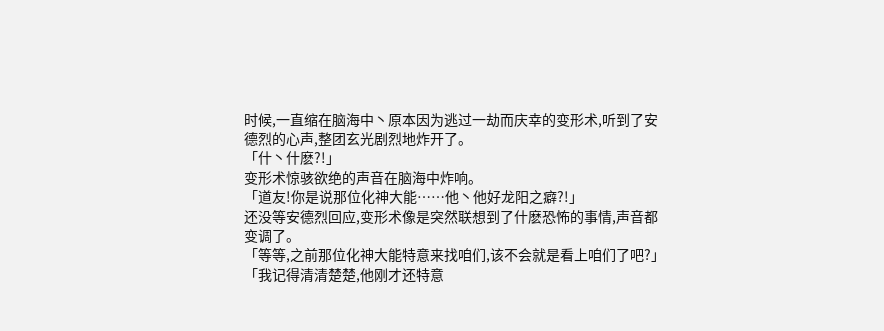时候,一直缩在脑海中丶原本因为逃过一劫而庆幸的变形术,听到了安德烈的心声,整团玄光剧烈地炸开了。
「什丶什麽?!」
变形术惊骇欲绝的声音在脑海中炸响。
「道友!你是说那位化神大能……他丶他好龙阳之癖?!」
还没等安德烈回应,变形术像是突然联想到了什麽恐怖的事情,声音都变调了。
「等等,之前那位化神大能特意来找咱们,该不会就是看上咱们了吧?」
「我记得清清楚楚,他刚才还特意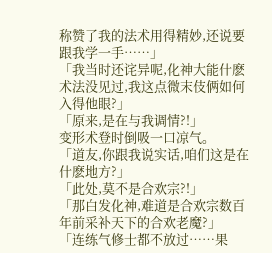称赞了我的法术用得精妙,还说要跟我学一手……」
「我当时还诧异呢,化神大能什麽术法没见过,我这点微末伎俩如何入得他眼?」
「原来,是在与我调情?!」
变形术登时倒吸一口凉气。
「道友,你跟我说实话,咱们这是在什麽地方?」
「此处,莫不是合欢宗?!」
「那白发化神,难道是合欢宗数百年前采补天下的合欢老魔?」
「连练气修士都不放过……果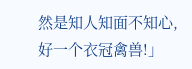然是知人知面不知心,好一个衣冠禽兽!」